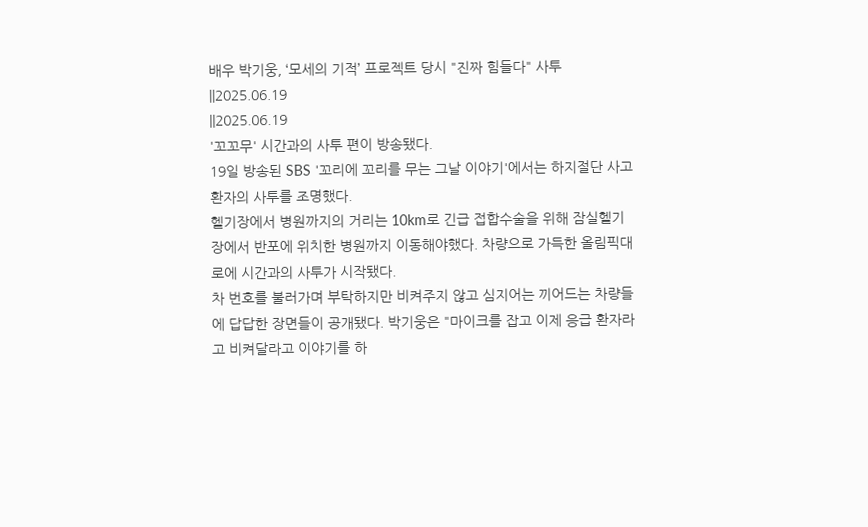배우 박기웅, ‘모세의 기적’ 프로젝트 당시 "진짜 힘들다" 사투
||2025.06.19
||2025.06.19
'꼬꼬무' 시간과의 사투 편이 방송됐다.
19일 방송된 SBS '꼬리에 꼬리를 무는 그날 이야기'에서는 하지절단 사고 환자의 사투를 조명했다.
헬기장에서 병원까지의 거리는 10km로 긴급 접합수술을 위해 잠실헬기장에서 반포에 위치한 병원까지 이동해야했다. 차량으로 가득한 올림픽대로에 시간과의 사투가 시작됐다.
차 번호를 불러가며 부탁하지만 비켜주지 않고 심지어는 끼어드는 차량들에 답답한 장면들이 공개됐다. 박기웅은 "마이크를 잡고 이제 응급 환자라고 비켜달라고 이야기를 하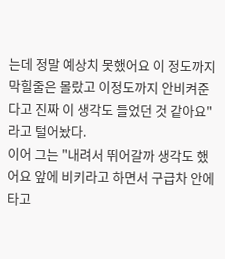는데 정말 예상치 못했어요 이 정도까지 막힐줄은 몰랐고 이정도까지 안비켜준다고 진짜 이 생각도 들었던 것 같아요"라고 털어놨다.
이어 그는 "내려서 뛰어갈까 생각도 했어요 앞에 비키라고 하면서 구급차 안에 타고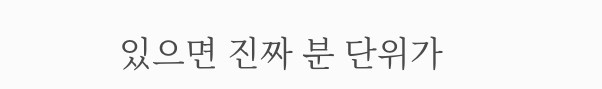있으면 진짜 분 단위가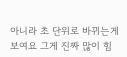아니라 초 단위로 바뀌는게 보여요 그게 진짜 많이 힘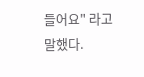들어요" 라고 말했다.